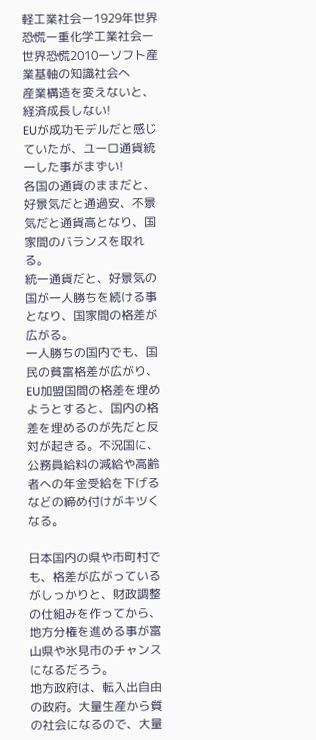軽工業社会ー1929年世界恐慌ー重化学工業社会ー世界恐慌2010ーソフト産業基軸の知識社会へ
産業構造を変えないと、経済成長しない!
EUが成功モデルだと感じていたが、ユーロ通貨統一した事がまずい!
各国の通貨のままだと、好景気だと通過安、不景気だと通貨高となり、国家間のバランスを取れる。
統一通貨だと、好景気の国が一人勝ちを続ける事となり、国家間の格差が広がる。
一人勝ちの国内でも、国民の貧富格差が広がり、EU加盟国間の格差を埋めようとすると、国内の格差を埋めるのが先だと反対が起きる。不況国に、公務員給料の減給や高齢者への年金受給を下げるなどの締め付けがキツくなる。

日本国内の県や市町村でも、格差が広がっているがしっかりと、財政調整の仕組みを作ってから、地方分権を進める事が富山県や氷見市のチャンスになるだろう。
地方政府は、転入出自由の政府。大量生産から質の社会になるので、大量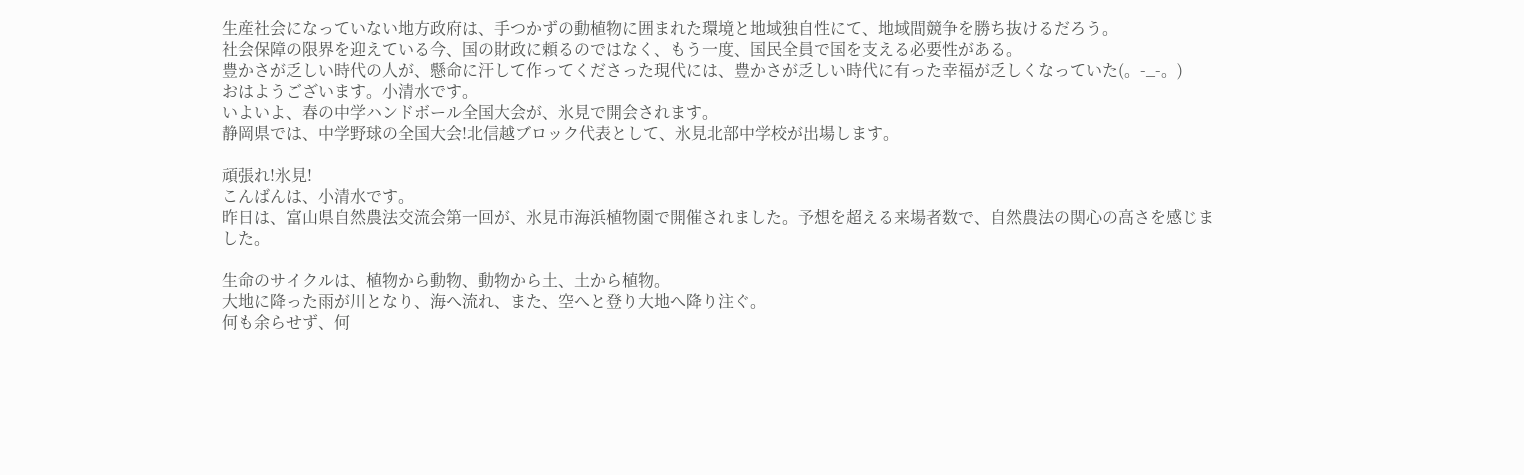生産社会になっていない地方政府は、手つかずの動植物に囲まれた環境と地域独自性にて、地域間競争を勝ち抜けるだろう。
社会保障の限界を迎えている今、国の財政に頼るのではなく、もう一度、国民全員で国を支える必要性がある。
豊かさが乏しい時代の人が、懸命に汗して作ってくださった現代には、豊かさが乏しい時代に有った幸福が乏しくなっていた(。-_-。)
おはようございます。小清水です。
いよいよ、春の中学ハンドボール全国大会が、氷見で開会されます。
静岡県では、中学野球の全国大会!北信越ブロック代表として、氷見北部中学校が出場します。

頑張れ!氷見!
こんばんは、小清水です。
昨日は、富山県自然農法交流会第一回が、氷見市海浜植物園で開催されました。予想を超える来場者数で、自然農法の関心の高さを感じました。

生命のサイクルは、植物から動物、動物から土、土から植物。
大地に降った雨が川となり、海へ流れ、また、空へと登り大地へ降り注ぐ。
何も余らせず、何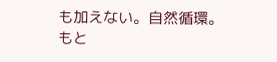も加えない。自然循環。
もと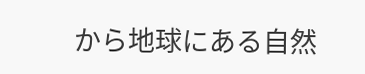から地球にある自然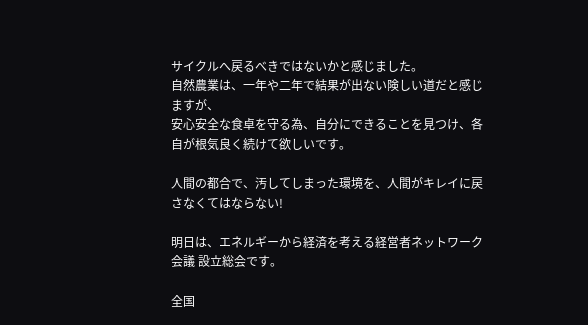サイクルへ戻るべきではないかと感じました。
自然農業は、一年や二年で結果が出ない険しい道だと感じますが、
安心安全な食卓を守る為、自分にできることを見つけ、各自が根気良く続けて欲しいです。

人間の都合で、汚してしまった環境を、人間がキレイに戻さなくてはならない!

明日は、エネルギーから経済を考える経営者ネットワーク会議 設立総会です。

全国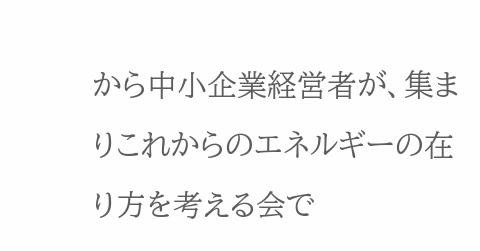から中小企業経営者が、集まりこれからのエネルギーの在り方を考える会で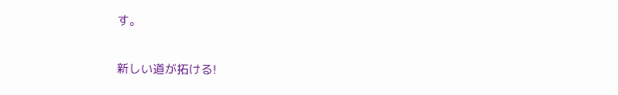す。

新しい道が拓ける!